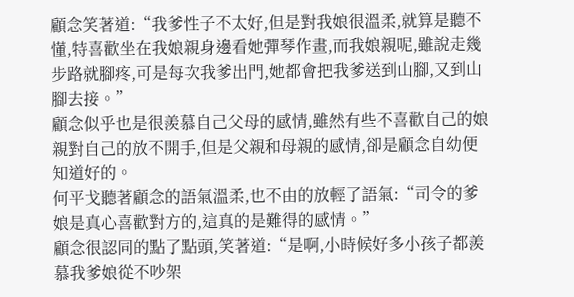顧念笑著道:“我爹性子不太好,但是對我娘很溫柔,就算是聽不懂,特喜歡坐在我娘親身邊看她彈琴作畫,而我娘親呢,雖說走幾步路就腳疼,可是每次我爹出門,她都會把我爹送到山腳,又到山腳去接。”
顧念似乎也是很羨慕自己父母的感情,雖然有些不喜歡自己的娘親對自己的放不開手,但是父親和母親的感情,卻是顧念自幼便知道好的。
何平戈聽著顧念的語氣溫柔,也不由的放輕了語氣:“司令的爹娘是真心喜歡對方的,這真的是難得的感情。”
顧念很認同的點了點頭,笑著道:“是啊,小時候好多小孩子都羨慕我爹娘從不吵架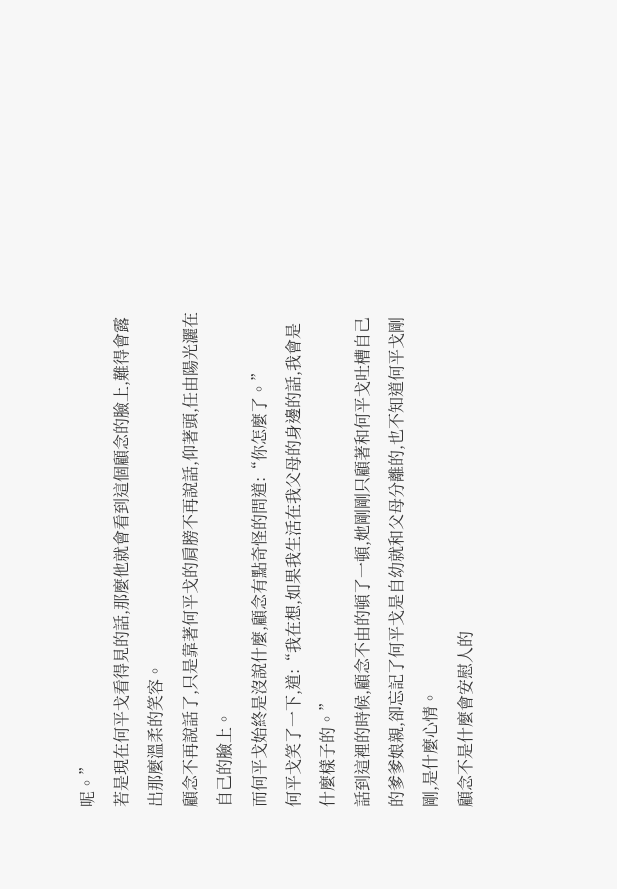呢。”
若是現在何平戈看得見的話,那麼他就會看到這個顧念的臉上,難得會露出那麼溫柔的笑容。
顧念不再說話了,只是靠著何平戈的肩膀不再說話,仰著頭,任由陽光灑在自己的臉上。
而何平戈始終是沒說什麼,顧念有點奇怪的問道:“你怎麼了。”
何平戈笑了一下,道:“我在想,如果我生活在我父母的身邊的話,我會是什麼樣子的。”
話到這裡的時候,顧念不由的頓了一頓,她剛剛只顧著和何平戈吐槽自己的爹爹娘親,卻忘記了何平戈是自幼就和父母分離的,也不知道何平戈剛剛,是什麼心情。
顧念不是什麼會安慰人的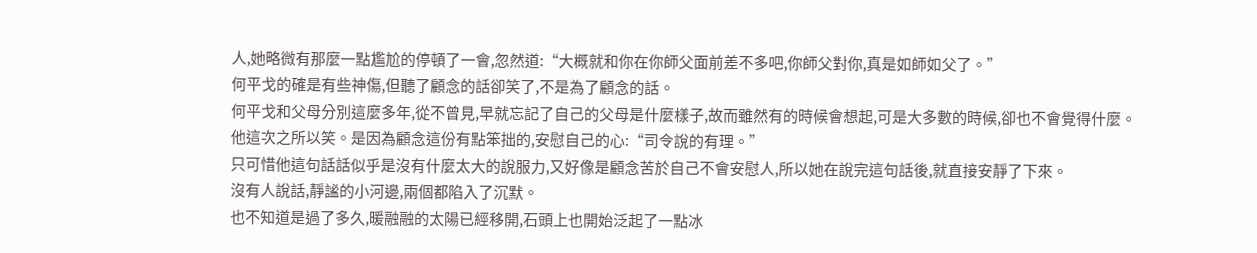人,她略微有那麼一點尷尬的停頓了一會,忽然道:“大概就和你在你師父面前差不多吧,你師父對你,真是如師如父了。”
何平戈的確是有些神傷,但聽了顧念的話卻笑了,不是為了顧念的話。
何平戈和父母分別這麼多年,從不曾見,早就忘記了自己的父母是什麼樣子,故而雖然有的時候會想起,可是大多數的時候,卻也不會覺得什麼。
他這次之所以笑。是因為顧念這份有點笨拙的,安慰自己的心:“司令說的有理。”
只可惜他這句話話似乎是沒有什麼太大的說服力,又好像是顧念苦於自己不會安慰人,所以她在說完這句話後,就直接安靜了下來。
沒有人說話,靜謐的小河邊,兩個都陷入了沉默。
也不知道是過了多久,暖融融的太陽已經移開,石頭上也開始泛起了一點冰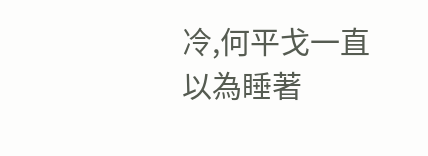冷,何平戈一直以為睡著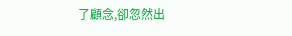了顧念,卻忽然出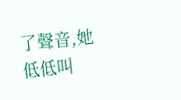了聲音,她低低叫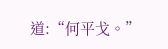道:“何平戈。”